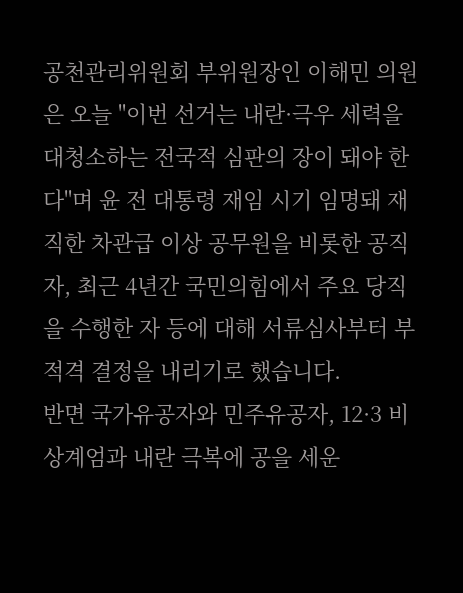공천관리위원회 부위원장인 이해민 의원은 오늘 "이번 선거는 내란·극우 세력을 대청소하는 전국적 심판의 장이 돼야 한다"며 윤 전 대통령 재임 시기 임명돼 재직한 차관급 이상 공무원을 비롯한 공직자, 최근 4년간 국민의힘에서 주요 당직을 수행한 자 등에 대해 서류심사부터 부적격 결정을 내리기로 했습니다.
반면 국가유공자와 민주유공자, 12·3 비상계엄과 내란 극복에 공을 세운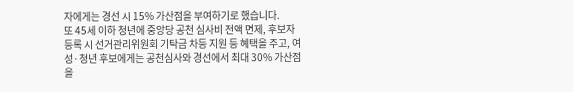자에게는 경선 시 15% 가산점을 부여하기로 했습니다.
또 45세 이하 청년에 중앙당 공천 심사비 전액 면제, 후보자 등록 시 선거관리위원회 기탁금 차등 지원 등 혜택을 주고, 여성·청년 후보에게는 공천심사와 경선에서 최대 30% 가산점을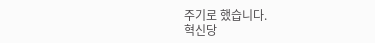주기로 했습니다.
혁신당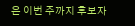은 이번 주까지 후보자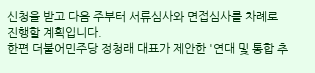신청을 받고 다음 주부터 서류심사와 면접심사를 차례로 진행할 계획입니다.
한편 더불어민주당 정청래 대표가 제안한 '연대 및 통합 추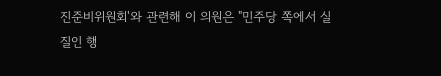진준비위원회'와 관련해 이 의원은 "민주당 쪽에서 실질인 행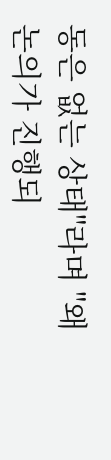동은 없는 상태"라며 "왜 논의가 진행되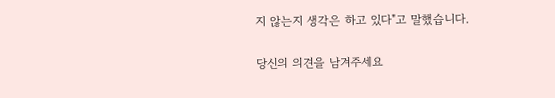지 않는지 생각은 하고 있다"고 말했습니다.

당신의 의견을 남겨주세요